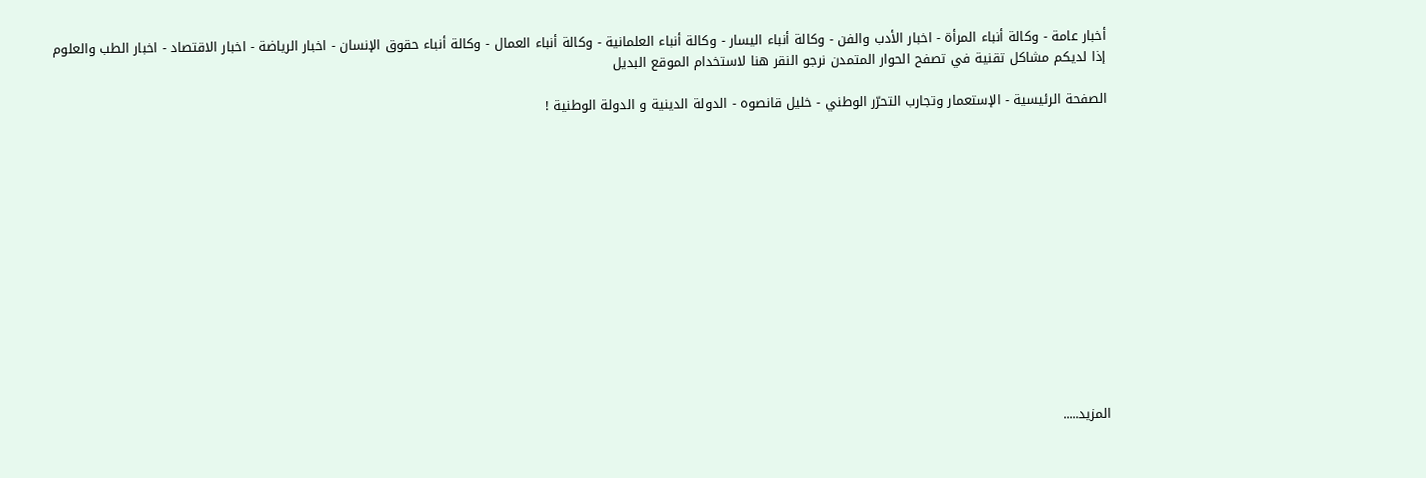أخبار عامة - وكالة أنباء المرأة - اخبار الأدب والفن - وكالة أنباء اليسار - وكالة أنباء العلمانية - وكالة أنباء العمال - وكالة أنباء حقوق الإنسان - اخبار الرياضة - اخبار الاقتصاد - اخبار الطب والعلوم
إذا لديكم مشاكل تقنية في تصفح الحوار المتمدن نرجو النقر هنا لاستخدام الموقع البديل

الصفحة الرئيسية - الإستعمار وتجارب التحرّر الوطني - خليل قانصوه - الدولة الدينية و الدولة الوطنية !














المزيد.....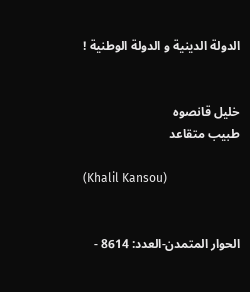الدولة الدينية و الدولة الوطنية !


خليل قانصوه
طبيب متقاعد

(Khalil Kansou)


الحوار المتمدن-العدد: 8614 -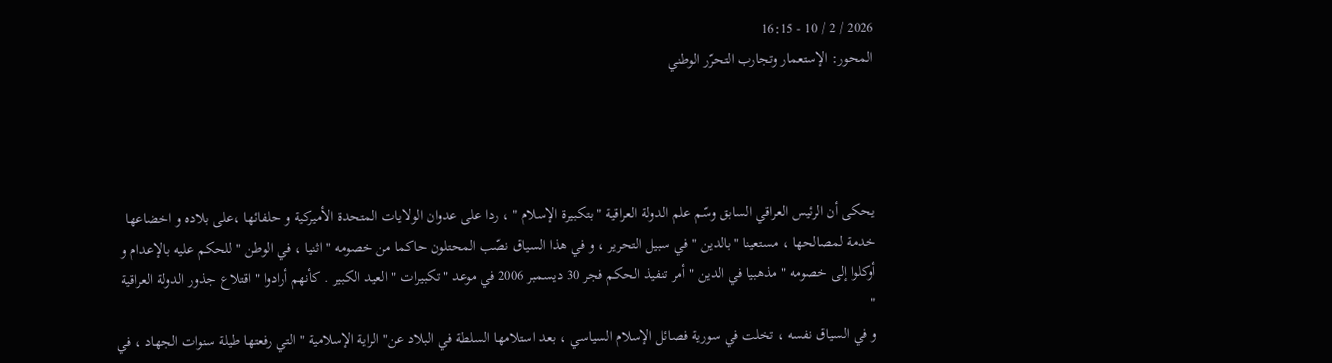2026 / 2 / 10 - 16:15
المحور: الإستعمار وتجارب التحرّر الوطني




يحكى أن الرئيس العراقي السابق وسّم علم الدولة العراقية "بتكبيرة الإسلام " ، ردا على عدوان الولايات المتحدة الأميركية و حلفائها ،على بلاده و اخضاعها خدمة لمصالحها ، مستعينا "بالدين " في سبيل التحرير ، و في هذا السياق نصّب المحتلون حاكما من خصومه " اثنيا ، في الوطن " للحكم عليه بالإعدام و أوكلوا إلى خصومه " مذهبيا في الدين " أمر تنفيذ الحكم فجر 30 ديسمبر 2006 في موعد "تكبيرات " العيد الكبير . كأنهم أرادوا " اقتلاع جذور الدولة العراقية "
و في السياق نفسه ، تخلت في سورية فصائل الإسلام السياسي ، بعد استلامها السلطة في البلاد عن" الراية الإسلامية " التي رفعتها طيلة سنوات الجهاد ، في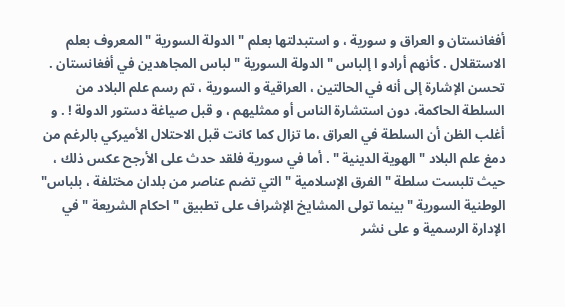أفغانستان و العراق و سورية ، و استبدلتها بعلم " الدولة السورية " المعروف بعلم الاستقلال . كأنهم أرادو ا إلباس " الدولة السورية " لباس المجاهدين في أفغانستان .
تحسن الإشارة إلى أنه في الحالتين ، العراقية و السورية ، تم رسم علم البلاد من السلطة الحاكمة، دون استشارة الناس أو ممثليهم ، و قبل صياغة دستور الدولة ! . و أغلب الظن أن السلطة في العراق ،ما تزال كما كانت قبل الاحتلال الأميركي بالرغم من دمغ علم البلاد " الهوية الدينية " . أما في سورية فلقد حدث على الأرجح عكس ذلك ، حيث تلبست سلطة " الفرق الإسلامية " التي تضم عناصر من بلدان مختلفة ، بلباس" الوطنية السورية " بينما تولى المشايخ الإشراف على تطبيق " احكام الشريعة " في الإدارة الرسمية و على نشر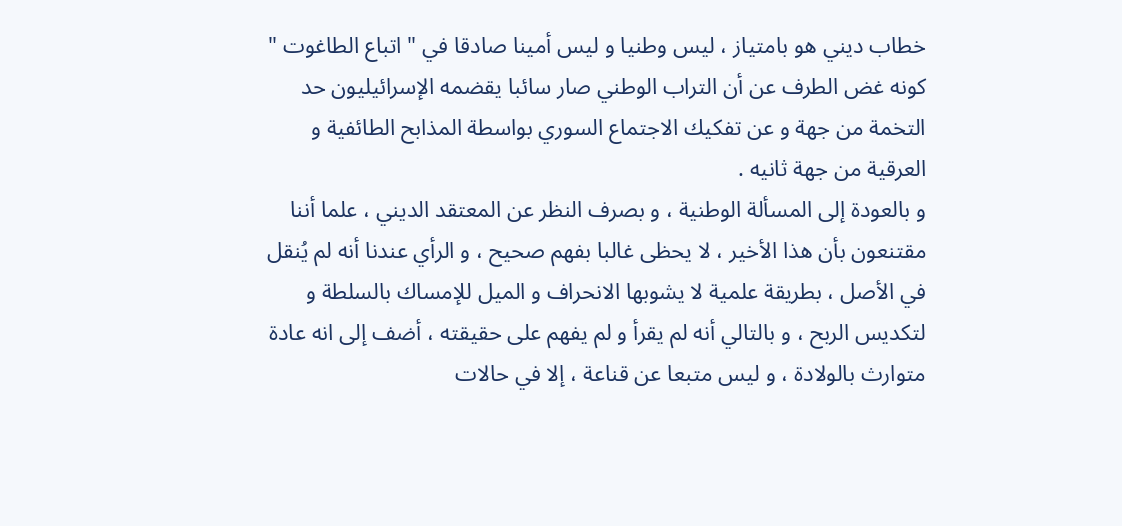خطاب ديني هو بامتياز ، ليس وطنيا و ليس أمينا صادقا في " اتباع الطاغوت " كونه غض الطرف عن أن التراب الوطني صار سائبا يقضمه الإسرائيليون حد التخمة من جهة و عن تفكيك الاجتماع السوري بواسطة المذابح الطائفية و العرقية من جهة ثانيه .
و بالعودة إلى المسألة الوطنية ، و بصرف النظر عن المعتقد الديني ، علما أننا مقتنعون بأن هذا الأخير ، لا يحظى غالبا بفهم صحيح ، و الرأي عندنا أنه لم يُنقل في الأصل ، بطريقة علمية لا يشوبها الانحراف و الميل للإمساك بالسلطة و لتكديس الربح ، و بالتالي أنه لم يقرأ و لم يفهم على حقيقته ، أضف إلى انه عادة متوارث بالولادة ، و ليس متبعا عن قناعة ، إلا في حالات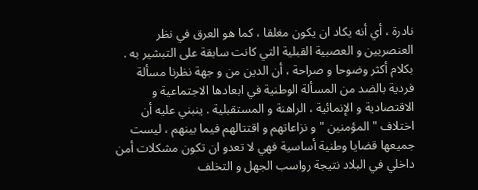نادرة ، أي أنه يكاد ان يكون مغلقا ، كما هو العرق في نظر العنصريين و العصبية القبلية التي كانت سابقة على التبشير به .
بكلام أكثر وضوحا و صراحة ، أن الدين من و جهة نظرنا مسألة فردية بالضد من المسألة الوطنية في ابعادها الاجتماعية و الاقتصادية و الإنمائية ، الراهنة و المستقبلية . ينبني عليه أن اختلاف " المؤمنين " و نزاعاتهم و اقتتالهم فيما بينهم ، ليست جميعها قضايا وطنية أساسية فهي لا تعدو ان تكون مشكلات أمن داخلي في البلاد نتيجة رواسب الجهل و التخلف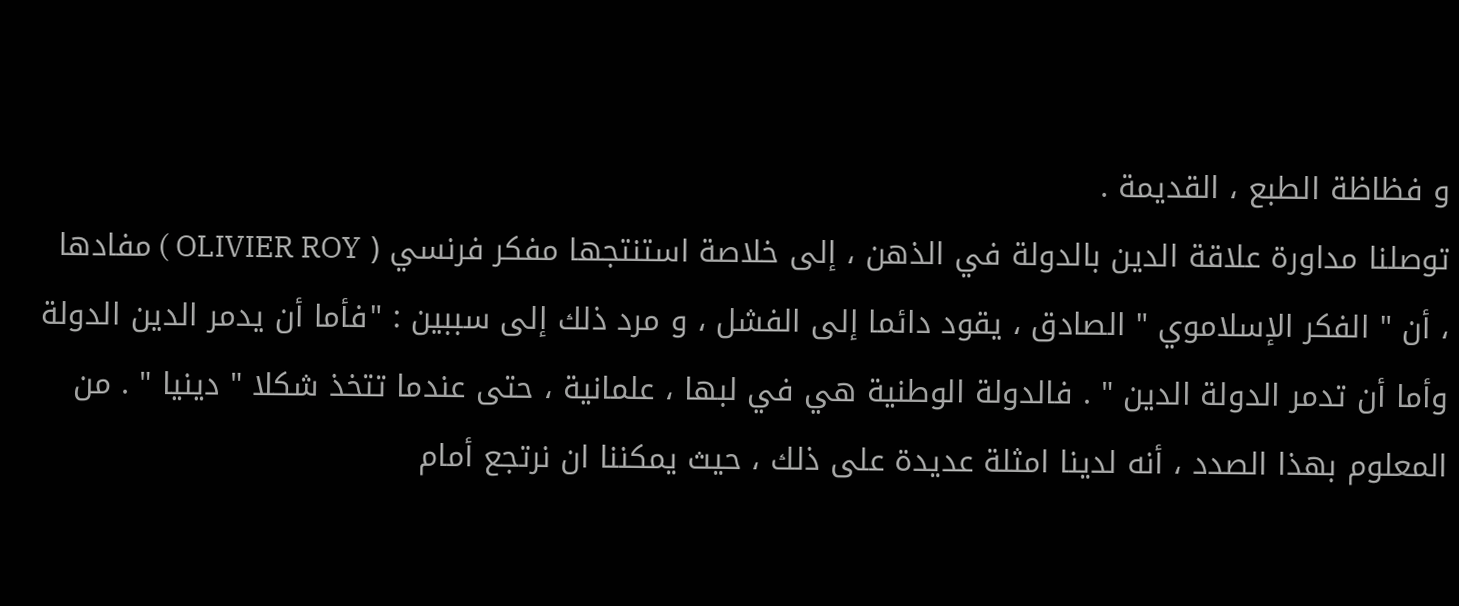و فظاظة الطبع ، القديمة .
توصلنا مداورة علاقة الدين بالدولة في الذهن ، إلى خلاصة استنتجها مفكر فرنسي ( OLIVIER ROY ) مفادها ، أن " الفكر الإسلاموي " الصادق ، يقود دائما إلى الفشل ، و مرد ذلك إلى سببين : "فأما أن يدمر الدين الدولة وأما أن تدمر الدولة الدين " . فالدولة الوطنية هي في لبها ، علمانية ، حتى عندما تتخذ شكلا " دينيا " . من المعلوم بهذا الصدد ، أنه لدينا امثلة عديدة على ذلك ، حيث يمكننا ان نرتجع أمام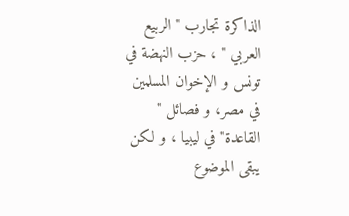الذاكرة تجارب " الربيع العربي " ، حزب النهضة في تونس و الإخوان المسلمين في مصر، و فصائل " القاعدة" في ليبيا ، و لكن يبقى الموضوع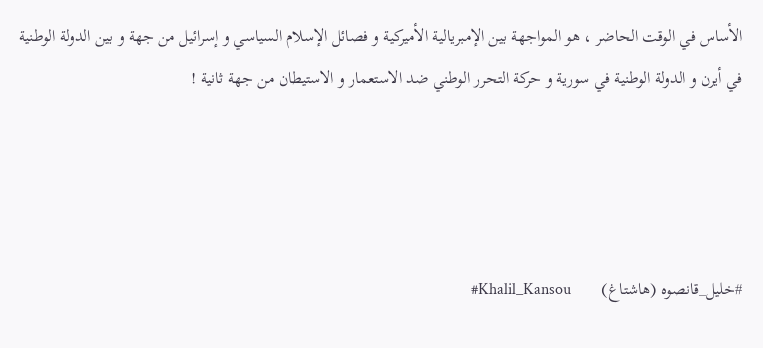الأساس في الوقت الحاضر ، هو المواجهة بين الإمبريالية الأميركية و فصائل الإسلام السياسي و إسرائيل من جهة و بين الدولة الوطنية في أيرن و الدولة الوطنية في سورية و حركة التحرر الوطني ضد الاستعمار و الاستيطان من جهة ثانية !




#خليل_قانصوه (هاشتاغ)       Khalil_Kansou#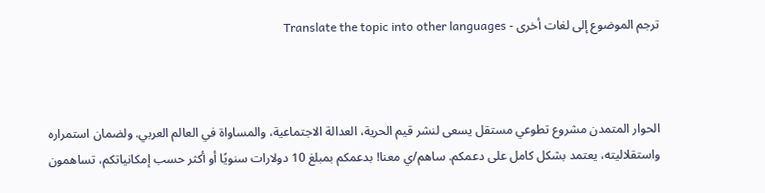ترجم الموضوع إلى لغات أخرى - Translate the topic into other languages



الحوار المتمدن مشروع تطوعي مستقل يسعى لنشر قيم الحرية، العدالة الاجتماعية، والمساواة في العالم العربي. ولضمان استمراره واستقلاليته، يعتمد بشكل كامل على دعمكم. ساهم/ي معنا! بدعمكم بمبلغ 10 دولارات سنويًا أو أكثر حسب إمكانياتكم، تساهمون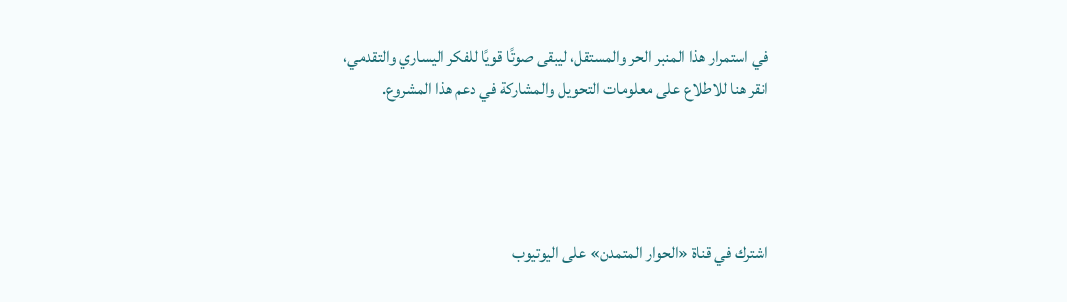في استمرار هذا المنبر الحر والمستقل، ليبقى صوتًا قويًا للفكر اليساري والتقدمي، انقر هنا للاطلاع على معلومات التحويل والمشاركة في دعم هذا المشروع.




اشترك في قناة «الحوار المتمدن» على اليوتيوب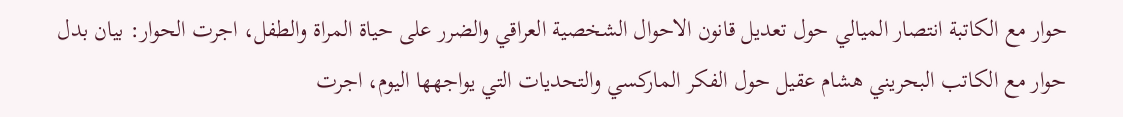حوار مع الكاتبة انتصار الميالي حول تعديل قانون الاحوال الشخصية العراقي والضرر على حياة المراة والطفل، اجرت الحوار: بيان بدل
حوار مع الكاتب البحريني هشام عقيل حول الفكر الماركسي والتحديات التي يواجهها اليوم، اجرت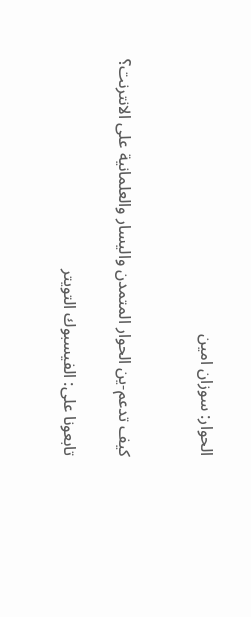الحوار: سوزان امين


كيف تدعم-ين الحوار المتمدن واليسار والعلمانية على الانترنت؟

تابعونا على: الفيسبوك التويتر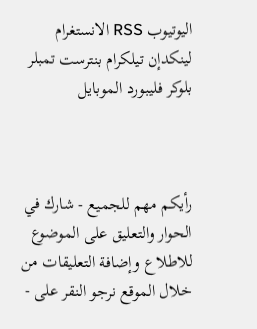اليوتيوب RSS الانستغرام لينكدإن تيلكرام بنترست تمبلر بلوكر فليبورد الموبايل



رأيكم مهم للجميع - شارك في الحوار والتعليق على الموضوع
للاطلاع وإضافة التعليقات من خلال الموقع نرجو النقر على -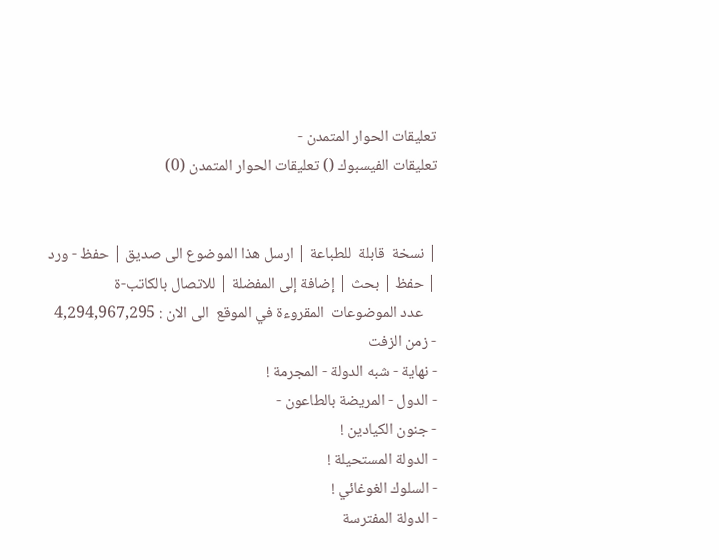تعليقات الحوار المتمدن -
تعليقات الفيسبوك () تعليقات الحوار المتمدن (0)


| نسخة  قابلة  للطباعة | ارسل هذا الموضوع الى صديق | حفظ - ورد
| حفظ | بحث | إضافة إلى المفضلة | للاتصال بالكاتب-ة
    عدد الموضوعات  المقروءة في الموقع  الى الان : 4,294,967,295
- زمن الزفت
- نهاية - شبه الدولة - المجرمة !
- الدول - المريضة بالطاعون -
- جنون الكيادين !
- الدولة المستحيلة !
- السلوك الغوغائي !
- الدولة المفترسة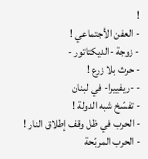!
- العفن الأجتماعي !
- زوجة -الديكتاتور -
- حرث بلا زرع !
- -ريفييرا- في لبنان
- تفسّخ شبه الدولة !
- الحرب في ظل وقف إطلاق النار !
- الحرب المربّحة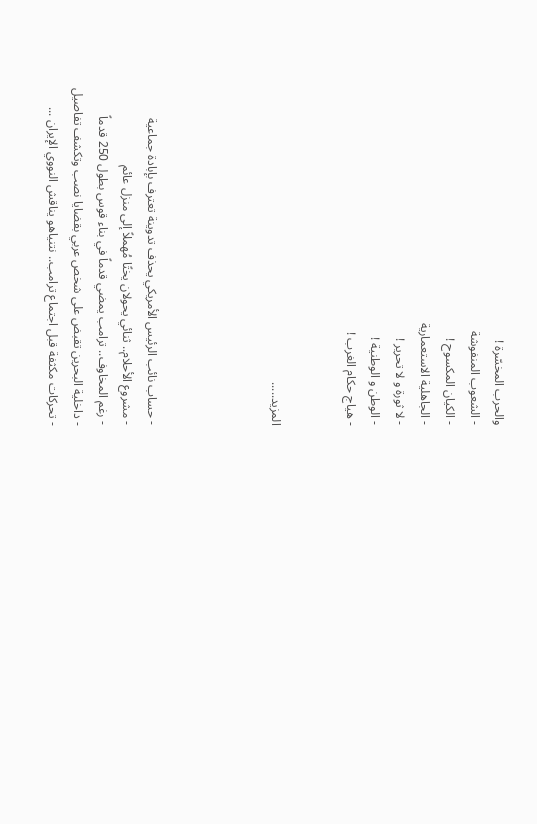والحرب المخسّرة !
- الشعوب المنفوشة
- الكيان المكسوح !
- الجاهلية الاستعمارية
- لا ثورة و لا تحرير !
- الوطن و الوطنية !
- هياج حكام الغرب !


المزيد.....




- حساب نائب الرئيس الأمريكي يحذف تدوينة تعترف بإبادة جماعية
- مشروع الأحلام.. ثنائي يحولان يختًا مُهملاً إلى منزل عائم
- رغم المخاوف.. ترامب يمضي قدماً في بناء قوس بطول 250 قدماً
- داخلية البحرين تقبض على شخص عربي بقضايا نصب وتكشف تفاصيل
- تحركات مكثفة قبل اجتماع ترامب.. نتنياهو يناقش النووي الإيران ...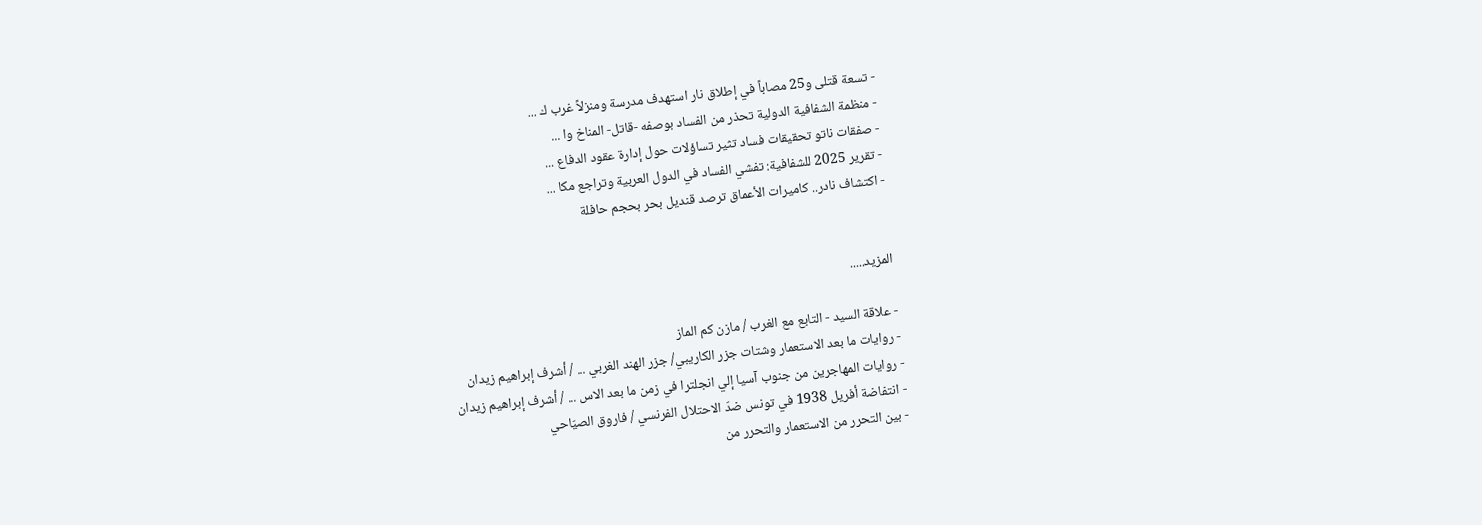- تسعة قتلى و25 مصاباً في إطلاق نار استهدف مدرسة ومنزلاً غرب ك ...
- منظمة الشفافية الدولية تحذر من الفساد بوصفه -قاتل- المناخ وا ...
- صفقات ناتو تحقيقات فساد تثير تساؤلات حول إدارة عقود الدفاع ...
- تقرير 2025 للشفافية: تفشي الفساد في الدول العربية وتراجع مكا ...
- اكتشاف نادر.. كاميرات الأعماق ترصد قنديل بحر بحجم حافلة


المزيد.....

- علاقة السيد - التابع مع الغرب / مازن كم الماز
- روايات ما بعد الاستعمار وشتات جزر الكاريبي/ جزر الهند الغربي ... / أشرف إبراهيم زيدان
- روايات المهاجرين من جنوب آسيا إلي انجلترا في زمن ما بعد الاس ... / أشرف إبراهيم زيدان
- انتفاضة أفريل 1938 في تونس ضدّ الاحتلال الفرنسي / فاروق الصيّاحي
- بين التحرر من الاستعمار والتحرر من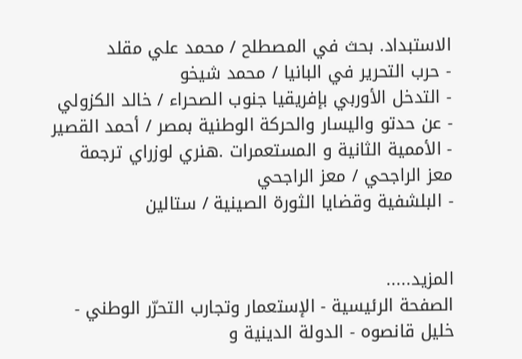الاستبداد. بحث في المصطلح / محمد علي مقلد
- حرب التحرير في البانيا / محمد شيخو
- التدخل الأوربي بإفريقيا جنوب الصحراء / خالد الكزولي
- عن حدتو واليسار والحركة الوطنية بمصر / أحمد القصير
- الأممية الثانية و المستعمرات .هنري لوزراي ترجمة معز الراجحي / معز الراجحي
- البلشفية وقضايا الثورة الصينية / ستالين


المزيد.....
الصفحة الرئيسية - الإستعمار وتجارب التحرّر الوطني - خليل قانصوه - الدولة الدينية و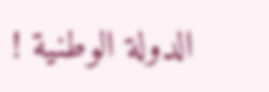الدولة الوطنية !